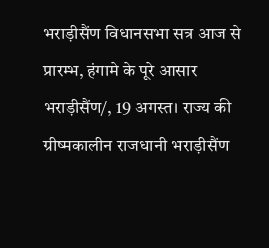भराड़ीसैंण विधानसभा सत्र आज से प्रारम्भ, हंगामे के पूरे आसार
भराड़ीसैंण/, 19 अगस्त। राज्य की ग्रीष्मकालीन राजधानी भराड़ीसैंण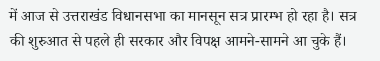में आज से उत्तराखंड विधानसभा का मानसून सत्र प्रारम्भ हो रहा है। सत्र की शुरुआत से पहले ही सरकार और विपक्ष आमने-सामने आ चुके हैं।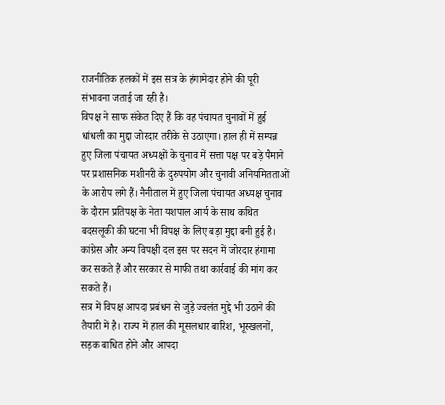राजनीतिक हलकों में इस सत्र के हंगामेदार होने की पूरी संभावना जताई जा रही है।
विपक्ष ने साफ संकेत दिए हैं कि वह पंचायत चुनावों में हुई धांधली का मुद्दा जोरदार तरीके से उठाएगा। हाल ही में सम्पन्न हुए जिला पंचायत अध्यक्षों के चुनाव में सत्ता पक्ष पर बड़े पैमाने पर प्रशासनिक मशीनरी के दुरुपयोग और चुनावी अनियमितताओं के आरोप लगे हैं। नैनीताल में हुए जिला पंचायत अध्यक्ष चुनाव के दौरान प्रतिपक्ष के नेता यशपाल आर्य के साथ कथित बदसलूकी की घटना भी विपक्ष के लिए बड़ा मुद्दा बनी हुई है। कांग्रेस और अन्य विपक्षी दल इस पर सदन में जोरदार हंगामा कर सकते हैं और सरकार से माफी तथा कार्रवाई की मांग कर सकते हैं।
सत्र में विपक्ष आपदा प्रबंधन से जुड़े ज्वलंत मुद्दे भी उठाने की तैयारी में है। राज्य में हाल की मूसलधार बारिश, भूस्खलनों, सड़क बाधित होने और आपदा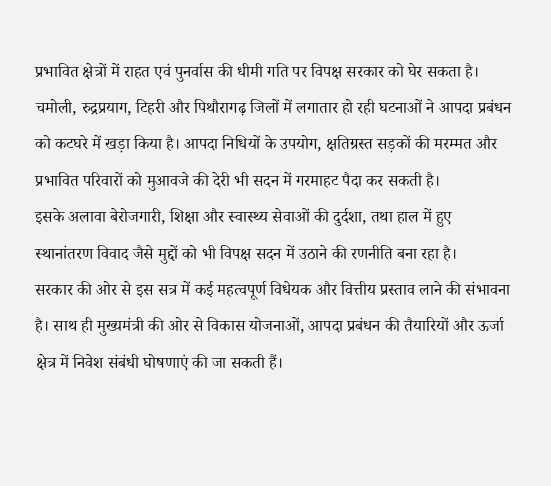प्रभावित क्षेत्रों में राहत एवं पुनर्वास की धीमी गति पर विपक्ष सरकार को घेर सकता है। चमोली, रुद्रप्रयाग, टिहरी और पिथौरागढ़ जिलों में लगातार हो रही घटनाओं ने आपदा प्रबंधन को कटघरे में खड़ा किया है। आपदा निधियों के उपयोग, क्षतिग्रस्त सड़कों की मरम्मत और प्रभावित परिवारों को मुआवजे की देरी भी सदन में गरमाहट पैदा कर सकती है।
इसके अलावा बेरोजगारी, शिक्षा और स्वास्थ्य सेवाओं की दुर्दशा, तथा हाल में हुए स्थानांतरण विवाद जैसे मुद्दों को भी विपक्ष सदन में उठाने की रणनीति बना रहा है।
सरकार की ओर से इस सत्र में कई महत्वपूर्ण विधेयक और वित्तीय प्रस्ताव लाने की संभावना है। साथ ही मुख्यमंत्री की ओर से विकास योजनाओं, आपदा प्रबंधन की तैयारियों और ऊर्जा क्षेत्र में निवेश संबंधी घोषणाएं की जा सकती हैं।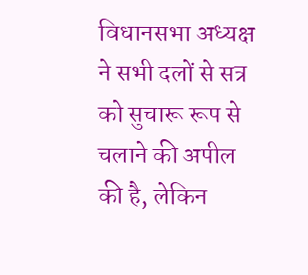विधानसभा अध्यक्ष ने सभी दलों से सत्र को सुचारू रूप से चलाने की अपील की है, लेकिन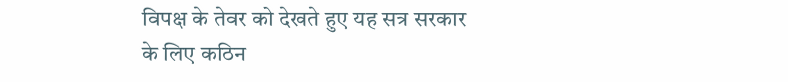विपक्ष के तेवर को देखते हुए यह सत्र सरकार के लिए कठिन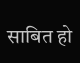साबित हो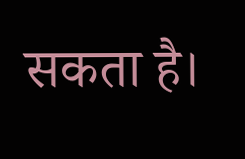सकता है।